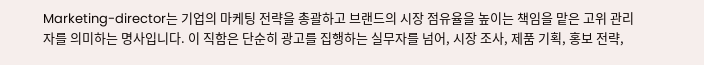Marketing-director는 기업의 마케팅 전략을 총괄하고 브랜드의 시장 점유율을 높이는 책임을 맡은 고위 관리자를 의미하는 명사입니다. 이 직함은 단순히 광고를 집행하는 실무자를 넘어, 시장 조사, 제품 기획, 홍보 전략,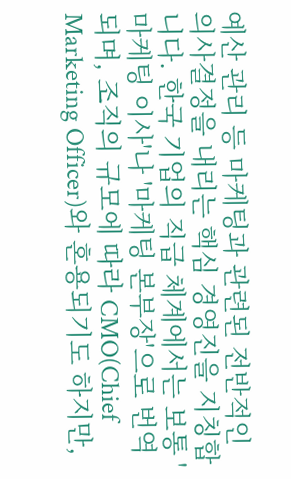예산 관리 등 마케팅과 관련된 전반적인 의사결정을 내리는 핵심 경영진을 지칭합니다. 한국 기업의 직급 체계에서는 보통 '마케팅 이사'나 '마케팅 본부장'으로 번역되며, 조직의 규모에 따라 CMO(Chief Marketing Officer)와 혼용되기도 하지만,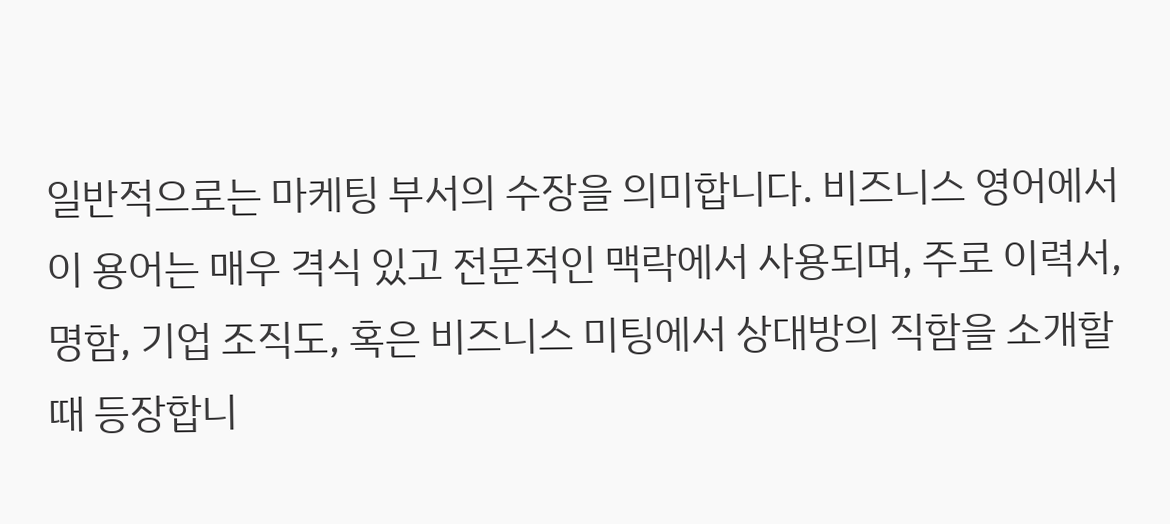일반적으로는 마케팅 부서의 수장을 의미합니다. 비즈니스 영어에서 이 용어는 매우 격식 있고 전문적인 맥락에서 사용되며, 주로 이력서, 명함, 기업 조직도, 혹은 비즈니스 미팅에서 상대방의 직함을 소개할 때 등장합니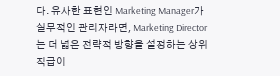다. 유사한 표현인 Marketing Manager가 실무적인 관리자라면, Marketing Director는 더 넓은 전략적 방향을 설정하는 상위 직급이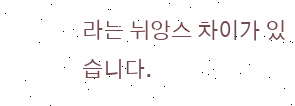라는 뉘앙스 차이가 있습니다.